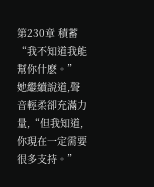第230章 積蓄
“我不知道我能幫你什麽。”
她繼續說道,聲音輕柔卻充滿力量,“但我知道,你現在一定需要很多支持。”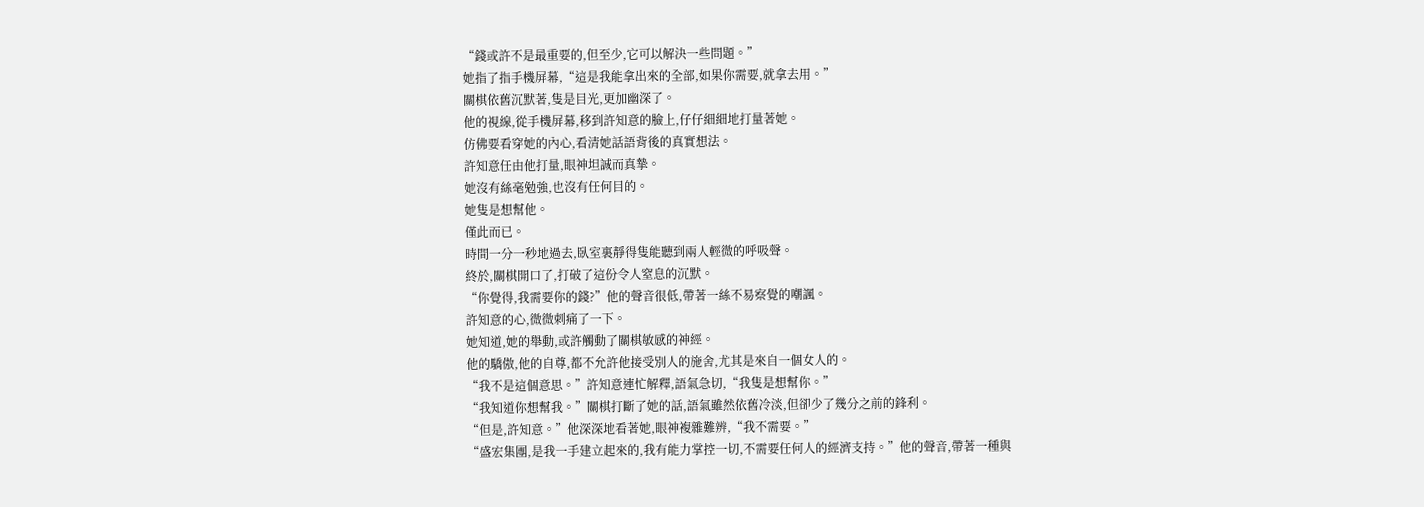“錢或許不是最重要的,但至少,它可以解決一些問題。”
她指了指手機屏幕,“這是我能拿出來的全部,如果你需要,就拿去用。”
關棋依舊沉默著,隻是目光,更加幽深了。
他的視線,從手機屏幕,移到許知意的臉上,仔仔細細地打量著她。
仿佛要看穿她的內心,看清她話語背後的真實想法。
許知意任由他打量,眼神坦誠而真摯。
她沒有絲毫勉強,也沒有任何目的。
她隻是想幫他。
僅此而已。
時間一分一秒地過去,臥室裏靜得隻能聽到兩人輕微的呼吸聲。
終於,關棋開口了,打破了這份令人窒息的沉默。
“你覺得,我需要你的錢?”他的聲音很低,帶著一絲不易察覺的嘲諷。
許知意的心,微微刺痛了一下。
她知道,她的舉動,或許觸動了關棋敏感的神經。
他的驕傲,他的自尊,都不允許他接受別人的施舍,尤其是來自一個女人的。
“我不是這個意思。”許知意連忙解釋,語氣急切,“我隻是想幫你。”
“我知道你想幫我。”關棋打斷了她的話,語氣雖然依舊冷淡,但卻少了幾分之前的鋒利。
“但是,許知意。”他深深地看著她,眼神複雜難辨,“我不需要。”
“盛宏集團,是我一手建立起來的,我有能力掌控一切,不需要任何人的經濟支持。”他的聲音,帶著一種與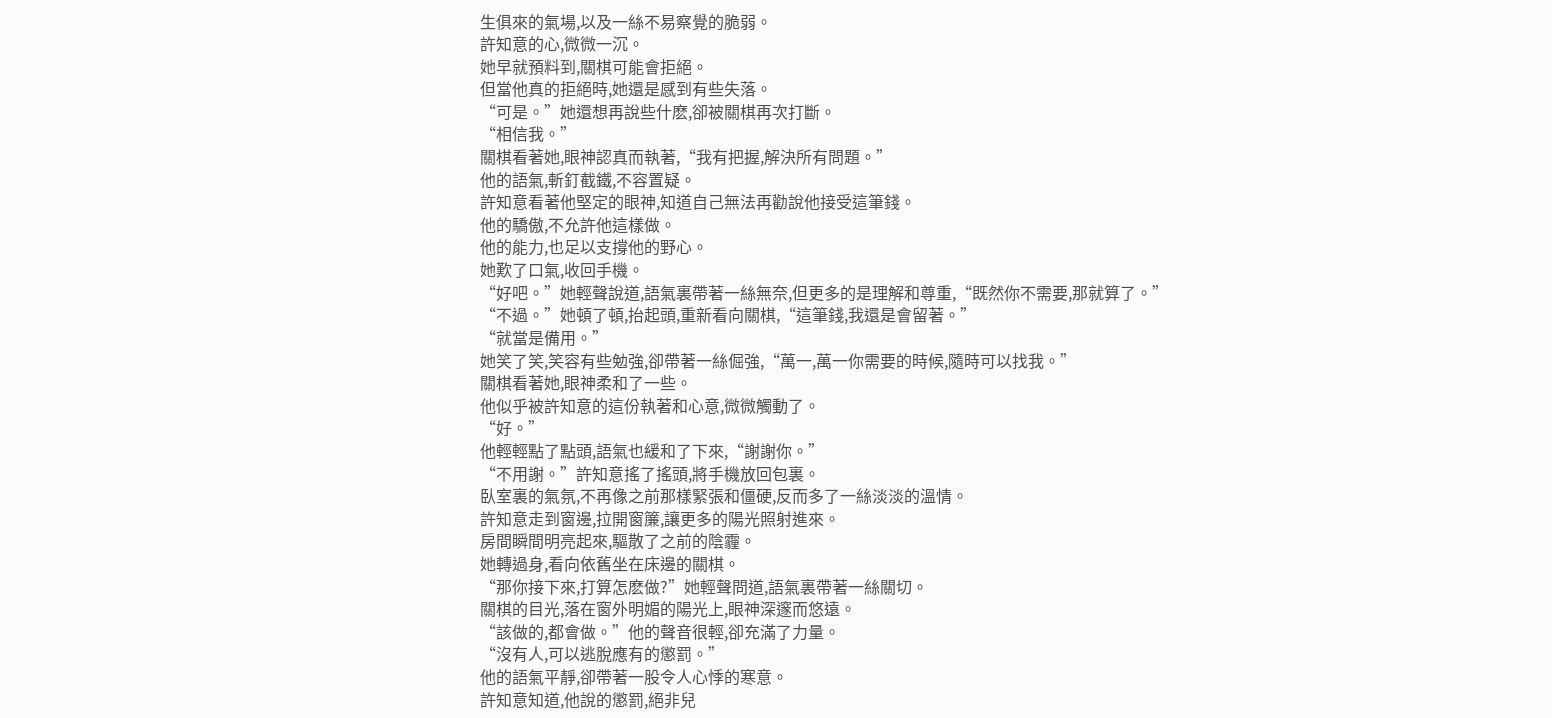生俱來的氣場,以及一絲不易察覺的脆弱。
許知意的心,微微一沉。
她早就預料到,關棋可能會拒絕。
但當他真的拒絕時,她還是感到有些失落。
“可是。”她還想再說些什麽,卻被關棋再次打斷。
“相信我。”
關棋看著她,眼神認真而執著,“我有把握,解決所有問題。”
他的語氣,斬釘截鐵,不容置疑。
許知意看著他堅定的眼神,知道自己無法再勸說他接受這筆錢。
他的驕傲,不允許他這樣做。
他的能力,也足以支撐他的野心。
她歎了口氣,收回手機。
“好吧。”她輕聲說道,語氣裏帶著一絲無奈,但更多的是理解和尊重,“既然你不需要,那就算了。”
“不過。”她頓了頓,抬起頭,重新看向關棋,“這筆錢,我還是會留著。”
“就當是備用。”
她笑了笑,笑容有些勉強,卻帶著一絲倔強,“萬一,萬一你需要的時候,隨時可以找我。”
關棋看著她,眼神柔和了一些。
他似乎被許知意的這份執著和心意,微微觸動了。
“好。”
他輕輕點了點頭,語氣也緩和了下來,“謝謝你。”
“不用謝。”許知意搖了搖頭,將手機放回包裏。
臥室裏的氣氛,不再像之前那樣緊張和僵硬,反而多了一絲淡淡的溫情。
許知意走到窗邊,拉開窗簾,讓更多的陽光照射進來。
房間瞬間明亮起來,驅散了之前的陰霾。
她轉過身,看向依舊坐在床邊的關棋。
“那你接下來,打算怎麽做?”她輕聲問道,語氣裏帶著一絲關切。
關棋的目光,落在窗外明媚的陽光上,眼神深邃而悠遠。
“該做的,都會做。”他的聲音很輕,卻充滿了力量。
“沒有人,可以逃脫應有的懲罰。”
他的語氣平靜,卻帶著一股令人心悸的寒意。
許知意知道,他說的懲罰,絕非兒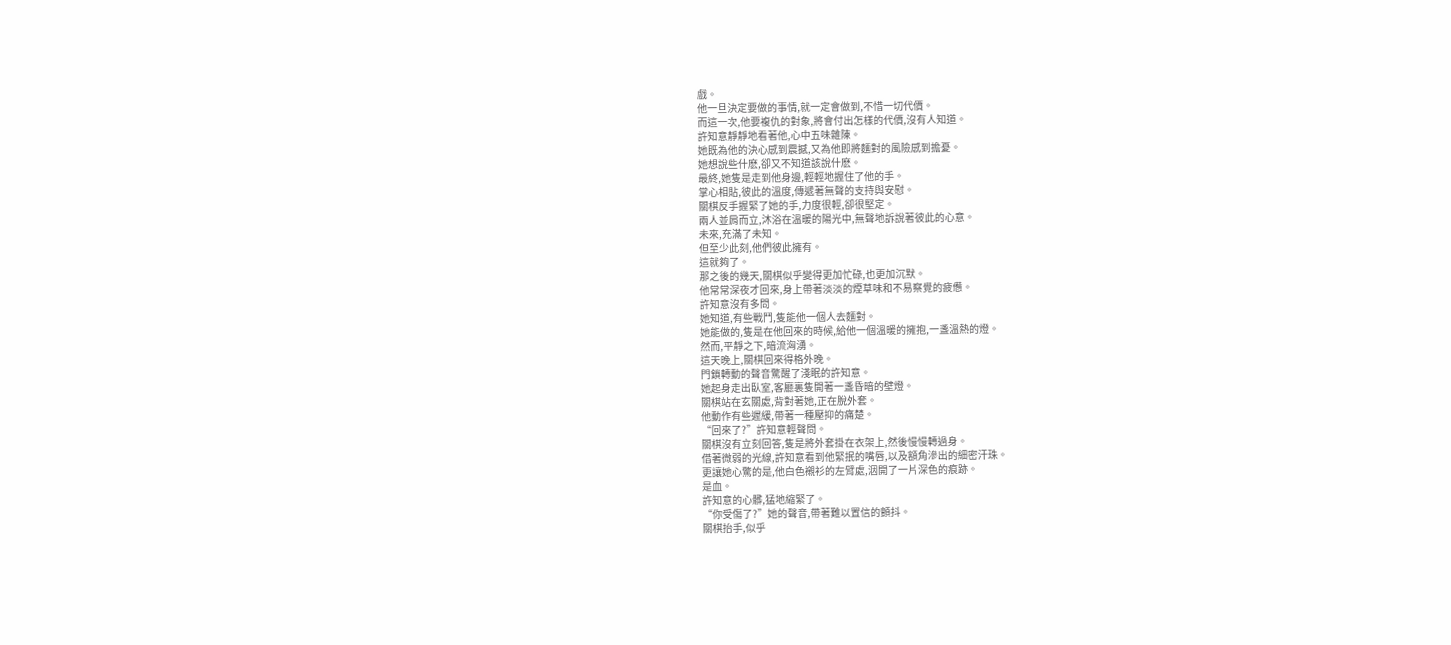戲。
他一旦決定要做的事情,就一定會做到,不惜一切代價。
而這一次,他要複仇的對象,將會付出怎樣的代價,沒有人知道。
許知意靜靜地看著他,心中五味雜陳。
她既為他的決心感到震撼,又為他即將麵對的風險感到擔憂。
她想說些什麽,卻又不知道該說什麽。
最終,她隻是走到他身邊,輕輕地握住了他的手。
掌心相貼,彼此的溫度,傳遞著無聲的支持與安慰。
關棋反手握緊了她的手,力度很輕,卻很堅定。
兩人並肩而立,沐浴在溫暖的陽光中,無聲地訴說著彼此的心意。
未來,充滿了未知。
但至少此刻,他們彼此擁有。
這就夠了。
那之後的幾天,關棋似乎變得更加忙碌,也更加沉默。
他常常深夜才回來,身上帶著淡淡的煙草味和不易察覺的疲憊。
許知意沒有多問。
她知道,有些戰鬥,隻能他一個人去麵對。
她能做的,隻是在他回來的時候,給他一個溫暖的擁抱,一盞溫熱的燈。
然而,平靜之下,暗流洶湧。
這天晚上,關棋回來得格外晚。
門鎖轉動的聲音驚醒了淺眠的許知意。
她起身走出臥室,客廳裏隻開著一盞昏暗的壁燈。
關棋站在玄關處,背對著她,正在脫外套。
他動作有些遲緩,帶著一種壓抑的痛楚。
“回來了?”許知意輕聲問。
關棋沒有立刻回答,隻是將外套掛在衣架上,然後慢慢轉過身。
借著微弱的光線,許知意看到他緊抿的嘴唇,以及額角滲出的細密汗珠。
更讓她心驚的是,他白色襯衫的左臂處,洇開了一片深色的痕跡。
是血。
許知意的心髒,猛地縮緊了。
“你受傷了?”她的聲音,帶著難以置信的顫抖。
關棋抬手,似乎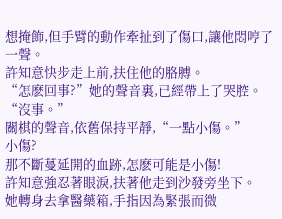想掩飾,但手臂的動作牽扯到了傷口,讓他悶哼了一聲。
許知意快步走上前,扶住他的胳膊。
“怎麽回事?”她的聲音裏,已經帶上了哭腔。
“沒事。”
關棋的聲音,依舊保持平靜,“一點小傷。”
小傷?
那不斷蔓延開的血跡,怎麽可能是小傷!
許知意強忍著眼淚,扶著他走到沙發旁坐下。
她轉身去拿醫藥箱,手指因為緊張而微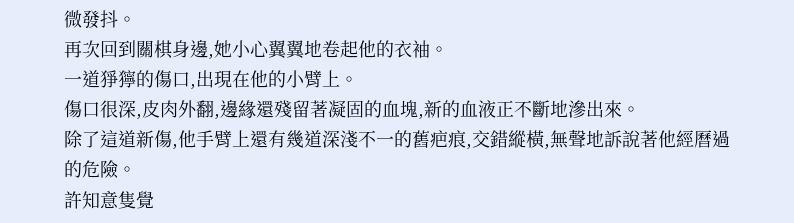微發抖。
再次回到關棋身邊,她小心翼翼地卷起他的衣袖。
一道猙獰的傷口,出現在他的小臂上。
傷口很深,皮肉外翻,邊緣還殘留著凝固的血塊,新的血液正不斷地滲出來。
除了這道新傷,他手臂上還有幾道深淺不一的舊疤痕,交錯縱橫,無聲地訴說著他經曆過的危險。
許知意隻覺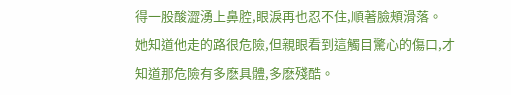得一股酸澀湧上鼻腔,眼淚再也忍不住,順著臉頰滑落。
她知道他走的路很危險,但親眼看到這觸目驚心的傷口,才知道那危險有多麽具體,多麽殘酷。